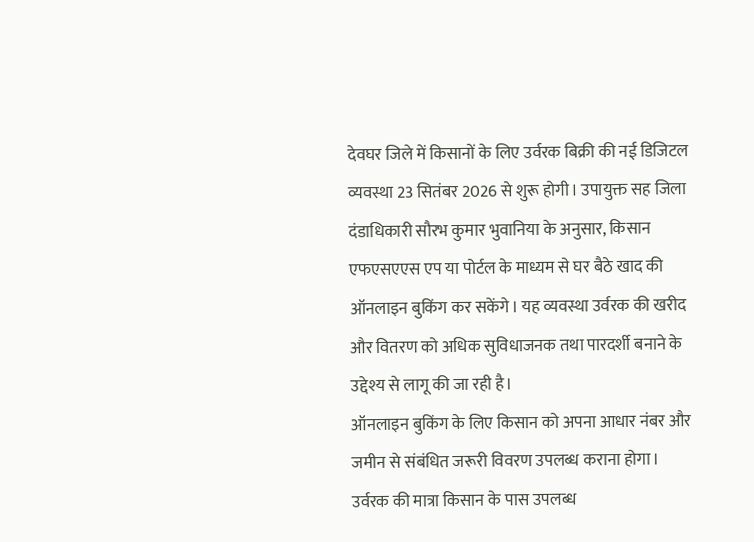देवघर जिले में किसानों के लिए उर्वरक बिक्री की नई डिजिटल व्यवस्था 23 सितंबर 2026 से शुरू होगी। उपायुक्त सह जिला दंडाधिकारी सौरभ कुमार भुवानिया के अनुसार, किसान एफएसएएस एप या पोर्टल के माध्यम से घर बैठे खाद की ऑनलाइन बुकिंग कर सकेंगे। यह व्यवस्था उर्वरक की खरीद और वितरण को अधिक सुविधाजनक तथा पारदर्शी बनाने के उद्देश्य से लागू की जा रही है।
ऑनलाइन बुकिंग के लिए किसान को अपना आधार नंबर और जमीन से संबंधित जरूरी विवरण उपलब्ध कराना होगा। उर्वरक की मात्रा किसान के पास उपलब्ध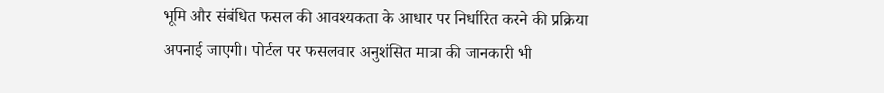भूमि और संबंधित फसल की आवश्यकता के आधार पर निर्धारित करने की प्रक्रिया अपनाई जाएगी। पोर्टल पर फसलवार अनुशंसित मात्रा की जानकारी भी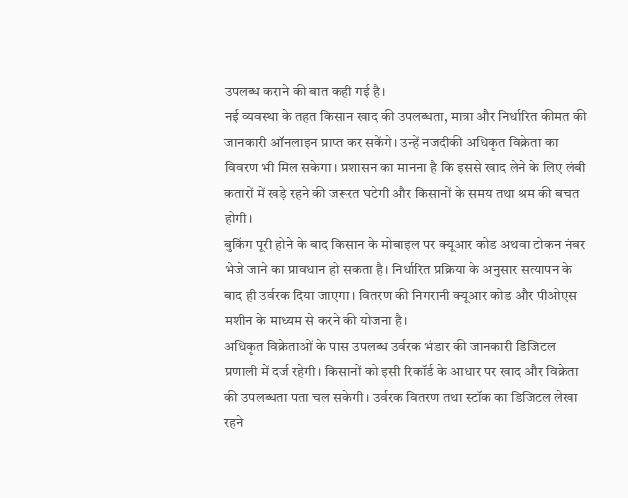उपलब्ध कराने की बात कही गई है।
नई व्यवस्था के तहत किसान खाद की उपलब्धता, मात्रा और निर्धारित कीमत की जानकारी ऑनलाइन प्राप्त कर सकेंगे। उन्हें नजदीकी अधिकृत विक्रेता का विवरण भी मिल सकेगा। प्रशासन का मानना है कि इससे खाद लेने के लिए लंबी कतारों में खड़े रहने की जरूरत घटेगी और किसानों के समय तथा श्रम की बचत होगी।
बुकिंग पूरी होने के बाद किसान के मोबाइल पर क्यूआर कोड अथवा टोकन नंबर भेजे जाने का प्रावधान हो सकता है। निर्धारित प्रक्रिया के अनुसार सत्यापन के बाद ही उर्वरक दिया जाएगा। वितरण की निगरानी क्यूआर कोड और पीओएस मशीन के माध्यम से करने की योजना है।
अधिकृत विक्रेताओं के पास उपलब्ध उर्वरक भंडार की जानकारी डिजिटल प्रणाली में दर्ज रहेगी। किसानों को इसी रिकॉर्ड के आधार पर खाद और विक्रेता की उपलब्धता पता चल सकेगी। उर्वरक वितरण तथा स्टॉक का डिजिटल लेखा रहने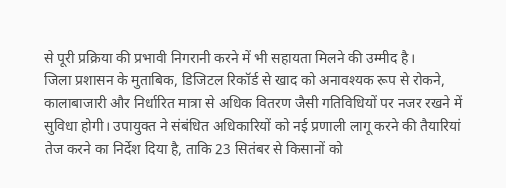से पूरी प्रक्रिया की प्रभावी निगरानी करने में भी सहायता मिलने की उम्मीद है।
जिला प्रशासन के मुताबिक, डिजिटल रिकॉर्ड से खाद को अनावश्यक रूप से रोकने, कालाबाजारी और निर्धारित मात्रा से अधिक वितरण जैसी गतिविधियों पर नजर रखने में सुविधा होगी। उपायुक्त ने संबंधित अधिकारियों को नई प्रणाली लागू करने की तैयारियां तेज करने का निर्देश दिया है, ताकि 23 सितंबर से किसानों को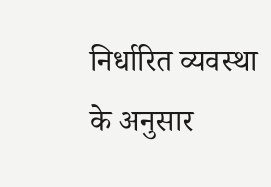निर्धारित व्यवस्था के अनुसार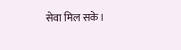सेवा मिल सके।